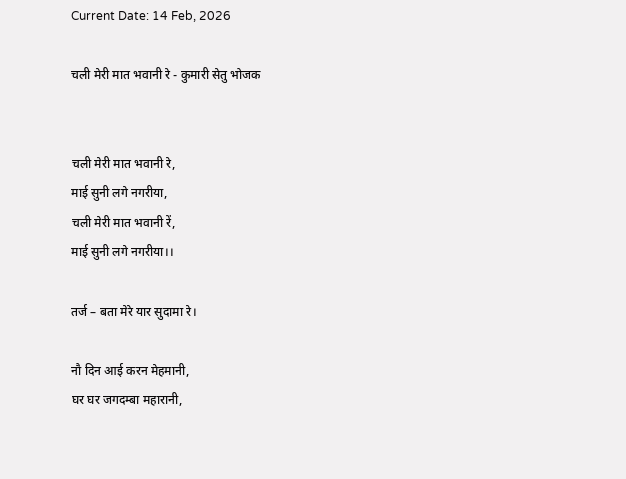Current Date: 14 Feb, 2026

चली मेरी मात भवानी रे - कुमारी सेतु भोजक


चली मेरी मात भवानी रे,
माई सुनी लगे नगरीया,
चली मेरी मात भवानी रें,
माई सुनी लगे नगरीया।।

तर्ज – बता मेरे यार सुदामा रे।

नौ दिन आई करन मेहमानी,
घर घर जगदम्बा महारानी,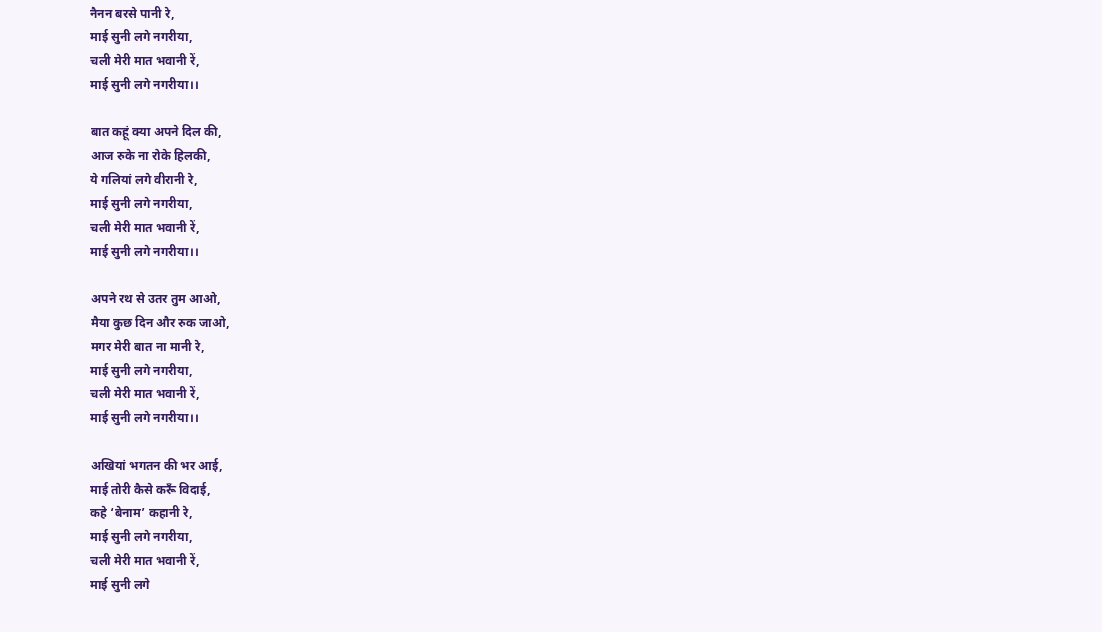नैनन बरसे पानी रे,
माई सुनी लगे नगरीया,
चली मेरी मात भवानी रें,
माई सुनी लगे नगरीया।।

बात कहूं क्या अपने दिल की,
आज रुके ना रोके हिलकी,
ये गलियां लगे वीरानी रे,
माई सुनी लगे नगरीया,
चली मेरी मात भवानी रें,
माई सुनी लगे नगरीया।।

अपने रथ से उतर तुम आओ,
मैया कुछ दिन और रुक जाओ,
मगर मेरी बात ना मानी रे,
माई सुनी लगे नगरीया,
चली मेरी मात भवानी रें,
माई सुनी लगे नगरीया।।

अखियां भगतन की भर आई,
माई तोरी कैसे करूँ विदाई,
कहे ‘बेनाम’ कहानी रे,
माई सुनी लगे नगरीया,
चली मेरी मात भवानी रें,
माई सुनी लगे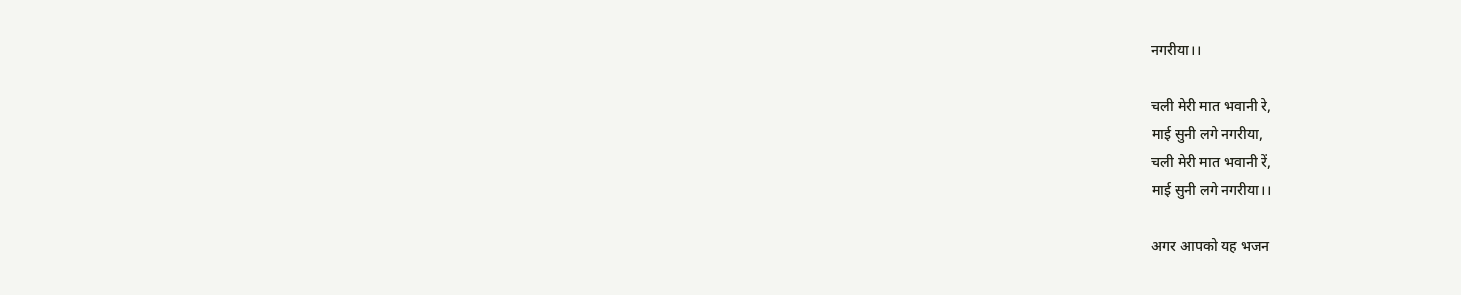नगरीया।।

चली मेरी मात भवानी रे,
माई सुनी लगे नगरीया,
चली मेरी मात भवानी रें,
माई सुनी लगे नगरीया।।

अगर आपको यह भजन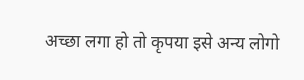अच्छा लगा हो तो कृपया इसे अन्य लोगो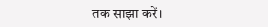तक साझा करें।